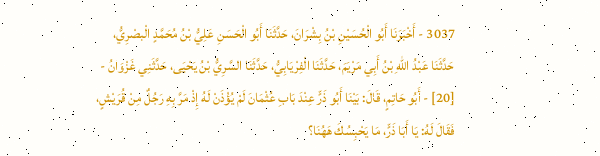3037 - أَخْبَرَنَا أَبُو الْحُسَيْنِ بْنُ بِشْرَانَ، حَدَّثَنَا أَبُو الْحَسَنِ عَلِيُّ بْنُ مُحَمَّدٍ الْبصْرِيُّ، حَدَّثَنَا عَبْدُ اللهِ بْنُ أَبِي مَرْيَمَ، حَدَّثَنَا الْفِرْيَابِيُّ، حَدَّثَنَا السَّرِيُّ بْنُ يَحْيَى، حَدَّثَنِي غَزْوَانُ - [20] - أَبُو حَاتِمٍ، قَالَ: بَيْنَا أَبُو ذَرٍّ عِنْدَ بَابِ عُثْمَانَ لَمْ يُؤْذَنْ لَهُ إِذْ مَرَّ بِهِ رَجُلٌ مِنْ قُرَيْشٍ، فَقَالَ لَهُ: يَا أَبَا ذَرٍّ، مَا يَحْبِسُكَ هَهُنَا؟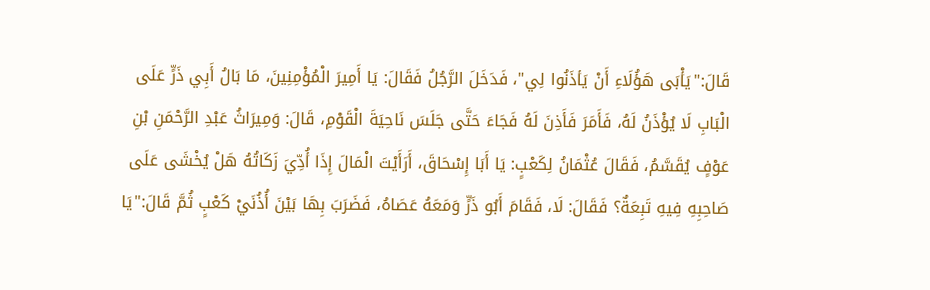قَالَ:"يَأْبَى هَؤُلَاءِ أَنْ يَأذَنُوا لِي"، فَدَخَلَ الرَّجُلُ فَقَالَ: يَا أَمِيرَ الْمُؤْمِنِينَ، مَا بَالُ أَبِي ذَرٍّ عَلَى الْبَابِ لَا يُؤْذَنُ لَهُ، فَأَمَرَ فَأَذِنَ لَهُ فَجَاءَ حَتَّى جَلَسَ نَاحِيَةَ الْقَوْمِ، قَالَ: وَمِيرَاثُ عَبْدِ الرَّحْمَنِ بْنِ عَوْفٍ يُقَسَّمُ، فَقَالَ عُثْمَانُ لِكَعْبٍ: يَا أَبَا إِسْحَاقَ، أَرَأَيْتَ الْمَالَ إِذَا أُدِّيَ زَكَاتُهُ هَلْ يُخْشَى عَلَى صَاحِبِهِ فِيهِ تَبِعَةٌ؟ فَقَالَ: لَا، فَقَامَ أَبُو ذَرٍّ وَمَعَهُ عَصَاهُ، فَضَرَبَ بِهَا بَيْنَ أُذُنَيْ كَعْبٍ ثُمَّ قَالَ:"يَا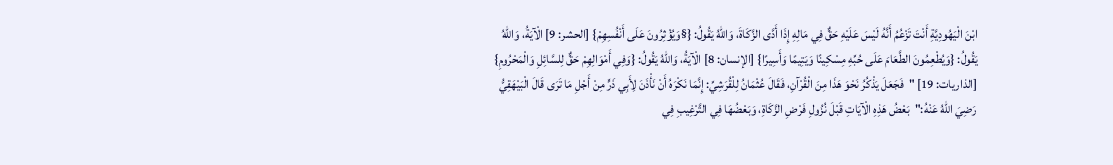ابْنَ الْيَهُودِيَّةِ أَنْتَ تَزْعُمُ أَنَّهُ لَيْسَ عَلَيْهِ حَقٌّ فِي مَالِهِ إِذَا أَدَّى الزَّكَاةَ، وَاللهُ يَقُولُ: {§وَيُؤْثِرُونَ عَلَى أَنْفُسِهِمْ} [الحشر: 9] الْآيَةُ، وَاللهُ يَقُولُ: {وَيُطْعِمُونَ الطَّعَامَ عَلَى حُبِّهِ مِسْكِينًا وَيَتِيمًا وَأَسِيرًا} [الإنسان: 8] الْآيَةُ، وَاللهُ يَقُولُ: {وَفِي أَمْوَالِهِمْ حَقٌّ لِلسَّائِلِ وَالْمَحْرُومِ} [الذاريات: 19] "فَجَعَلَ يَذْكُرُ نَحْوَ هَذَا مِنَ الْقُرْآنِ، فَقَالَ عُثْمَانُ لِلْقُرَشِيِّ: إِنَّمَا نَكْرَهُ أَنْ نَأْذَنَ لِأَبِي ذَرٍّ مِنْ أَجْلِ مَا تَرَى قَالَ الْبَيْهَقِيُّ رَضِيَ اللهُ عَنْهُ:"بَعْضُ هَذِهِ الْآيَاتِ قَبْلَ نُزُولِ فَرْضِ الزَّكَاةِ، وَبَعْضُهَا فِي التَّرْغِيبِ فِي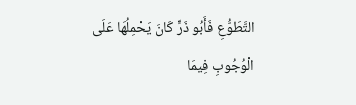التَّطَوُّعِ فَأَبُو ذَرٍّ كَانَ يَحْمِلُهَا عَلَى الْوُجُوبِ فِيمَا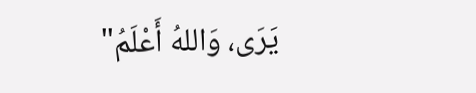يَرَى، وَاللهُ أَعْلَمُ"